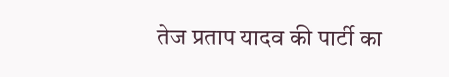तेज प्रताप यादव की पार्टी का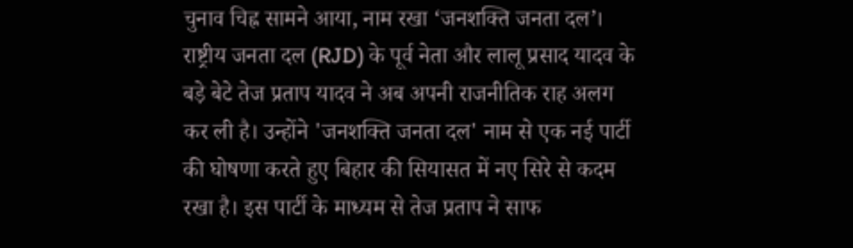चुनाव चिह्न सामने आया, नाम रखा ‘जनशक्ति जनता दल’।
राष्ट्रीय जनता दल (RJD) के पूर्व नेता और लालू प्रसाद यादव के बड़े बेटे तेज प्रताप यादव ने अब अपनी राजनीतिक राह अलग कर ली है। उन्होंने 'जनशक्ति जनता दल' नाम से एक नई पार्टी की घोषणा करते हुए बिहार की सियासत में नए सिरे से कदम रखा है। इस पार्टी के माध्यम से तेज प्रताप ने साफ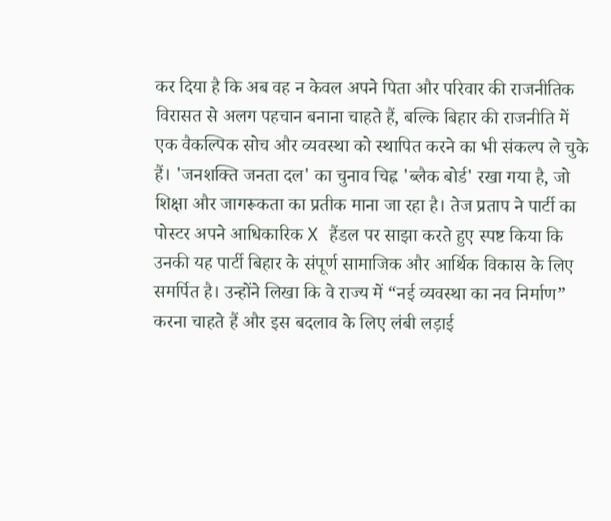कर दिया है कि अब वह न केवल अपने पिता और परिवार की राजनीतिक विरासत से अलग पहचान बनाना चाहते हैं, बल्कि बिहार की राजनीति में एक वैकल्पिक सोच और व्यवस्था को स्थापित करने का भी संकल्प ले चुके हैं। 'जनशक्ति जनता दल' का चुनाव चिह्न 'ब्लैक बोर्ड' रखा गया है, जो शिक्षा और जागरूकता का प्रतीक माना जा रहा है। तेज प्रताप ने पार्टी का पोस्टर अपने आधिकारिक X हैंडल पर साझा करते हुए स्पष्ट किया कि उनकी यह पार्टी बिहार के संपूर्ण सामाजिक और आर्थिक विकास के लिए समर्पित है। उन्होंने लिखा कि वे राज्य में “नई व्यवस्था का नव निर्माण” करना चाहते हैं और इस बदलाव के लिए लंबी लड़ाई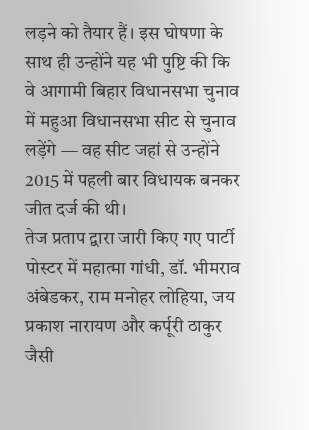लड़ने को तैयार हैं। इस घोषणा के साथ ही उन्होंने यह भी पुष्टि की कि वे आगामी बिहार विधानसभा चुनाव में महुआ विधानसभा सीट से चुनाव लड़ेंगे — वह सीट जहां से उन्होंने 2015 में पहली बार विधायक बनकर जीत दर्ज की थी।
तेज प्रताप द्वारा जारी किए गए पार्टी पोस्टर में महात्मा गांधी, डॉ. भीमराव अंबेडकर, राम मनोहर लोहिया, जय प्रकाश नारायण और कर्पूरी ठाकुर जैसी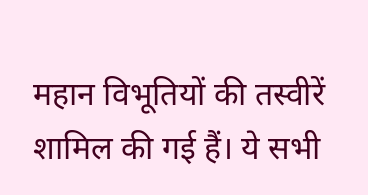महान विभूतियों की तस्वीरें शामिल की गई हैं। ये सभी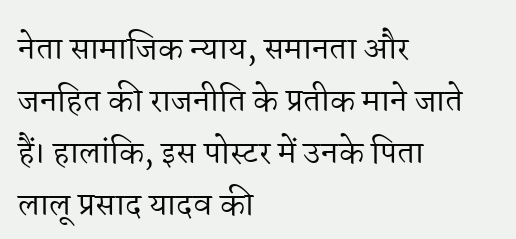नेता सामाजिक न्याय, समानता और जनहित की राजनीति के प्रतीक माने जाते हैं। हालांकि, इस पोस्टर में उनके पिता लालू प्रसाद यादव की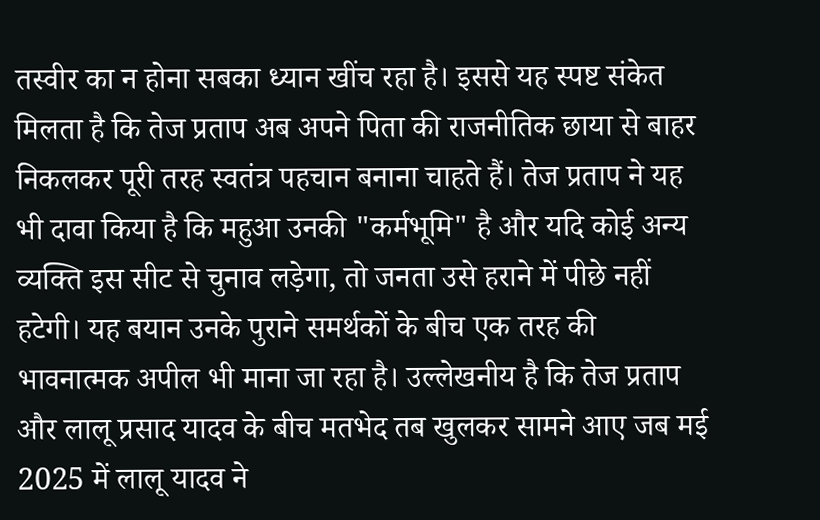तस्वीर का न होना सबका ध्यान खींच रहा है। इससे यह स्पष्ट संकेत मिलता है कि तेज प्रताप अब अपने पिता की राजनीतिक छाया से बाहर निकलकर पूरी तरह स्वतंत्र पहचान बनाना चाहते हैं। तेज प्रताप ने यह भी दावा किया है कि महुआ उनकी "कर्मभूमि" है और यदि कोई अन्य व्यक्ति इस सीट से चुनाव लड़ेगा, तो जनता उसे हराने में पीछे नहीं हटेगी। यह बयान उनके पुराने समर्थकों के बीच एक तरह की भावनात्मक अपील भी माना जा रहा है। उल्लेखनीय है कि तेज प्रताप और लालू प्रसाद यादव के बीच मतभेद तब खुलकर सामने आए जब मई 2025 में लालू यादव ने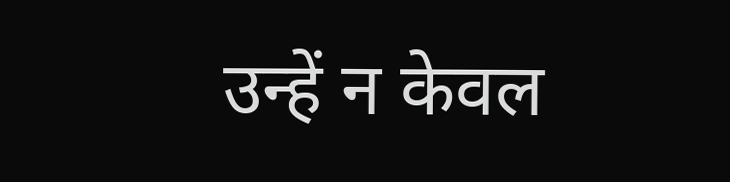उन्हें न केवल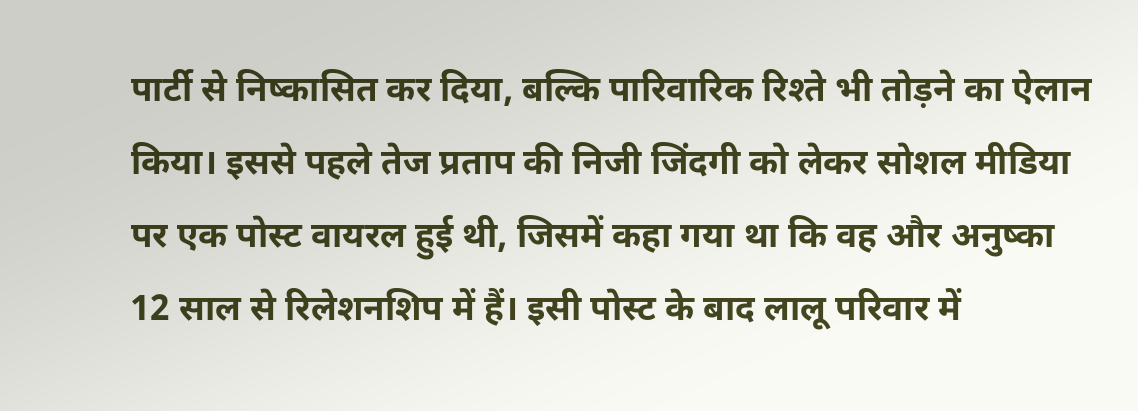पार्टी से निष्कासित कर दिया, बल्कि पारिवारिक रिश्ते भी तोड़ने का ऐलान किया। इससे पहले तेज प्रताप की निजी जिंदगी को लेकर सोशल मीडिया पर एक पोस्ट वायरल हुई थी, जिसमें कहा गया था कि वह और अनुष्का 12 साल से रिलेशनशिप में हैं। इसी पोस्ट के बाद लालू परिवार में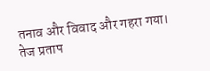तनाव और विवाद और गहरा गया। तेज प्रताप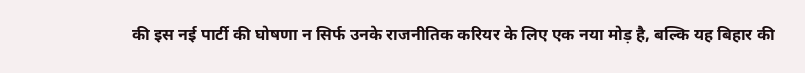की इस नई पार्टी की घोषणा न सिर्फ उनके राजनीतिक करियर के लिए एक नया मोड़ है, बल्कि यह बिहार की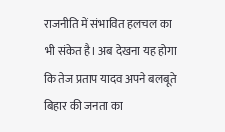राजनीति में संभावित हलचल का भी संकेत है। अब देखना यह होगा कि तेज प्रताप यादव अपने बलबूते बिहार की जनता का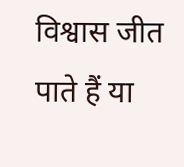विश्वास जीत पाते हैं या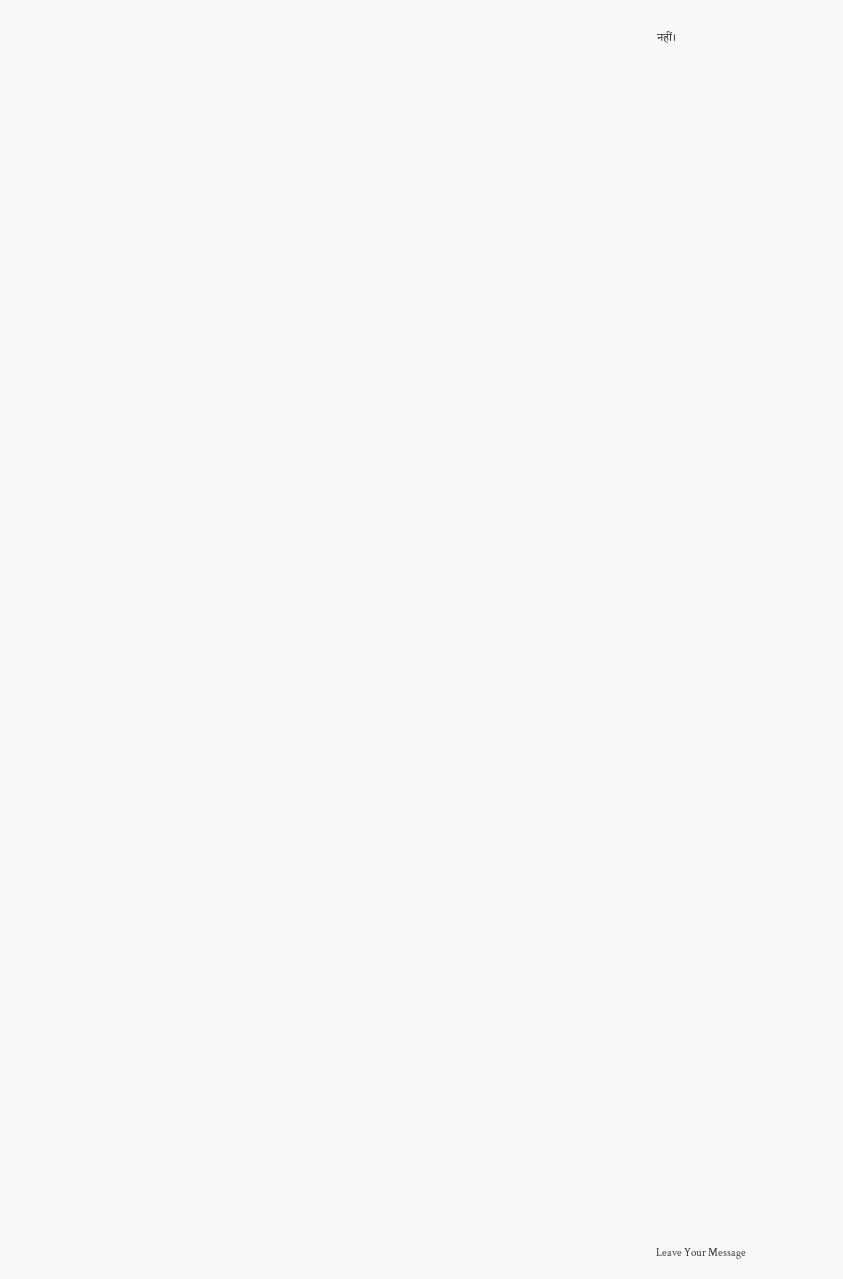नहीं।
















































































Leave Your Message